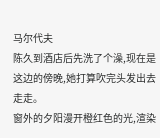马尔代夫
陈久到酒店后先洗了个澡,现在是这边的傍晚,她打算吹完头发出去走走。
窗外的夕阳漫开橙红色的光,渲染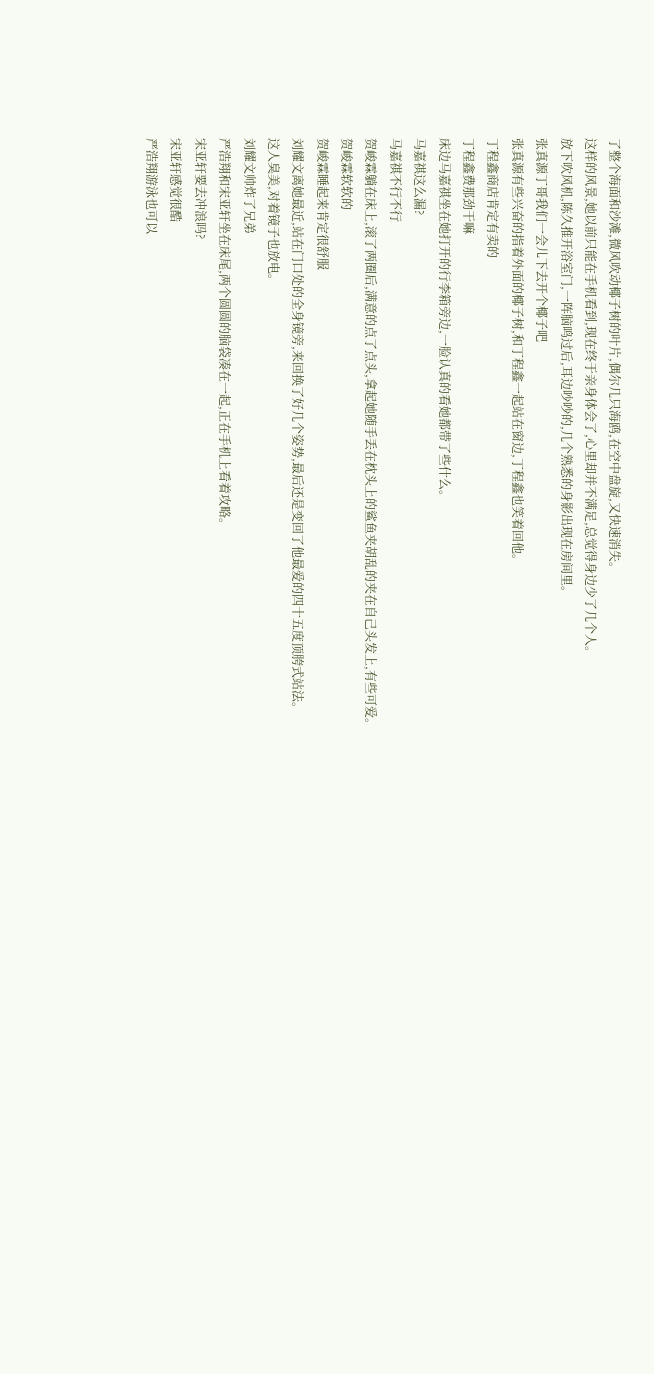了整个海面和沙滩,微风吹动椰子树的叶片,偶尔几只海鸥,在空中盘旋,又快速消失。
这样的风景,她以前只能在手机看到,现在终于亲身体会了,心里却并不满足,总觉得身边少了几个人。
放下吹风机,陈久推开浴室门,一阵脑鸣过后,耳边吵吵的,几个熟悉的身影出现在房间里。
张真源丁哥我们一会儿下去开个椰子吧
张真源有些兴奋的指着外面的椰子树,和丁程鑫一起站在窗边,丁程鑫也笑着回他。
丁程鑫商店肯定有卖的
丁程鑫费那劲干嘛
床边马嘉祺坐在她打开的行李箱旁边,一脸认真的看她都带了些什么。
马嘉祺这么漏?
马嘉祺不行不行
贺峻霖躺在床上,滚了两圈后,满意的点了点头,拿起她随手丢在枕头上的鲨鱼夹胡乱的夹在自己头发上,有些可爱。
贺峻霖软软的
贺峻霖睡起来肯定很舒服
刘耀文离她最近,站在门口处的全身镜旁,来回换了好几个姿势,最后还是变回了他最爱的四十五度顶胯式站法。
这人臭美,对着镜子也放电。
刘耀文帅炸了兄弟
严浩翔和宋亚轩坐在床尾,两个圆圆的脑袋凑在一起,正在手机上看着攻略。
宋亚轩要去冲浪吗?
宋亚轩感觉很酷
严浩翔游泳也可以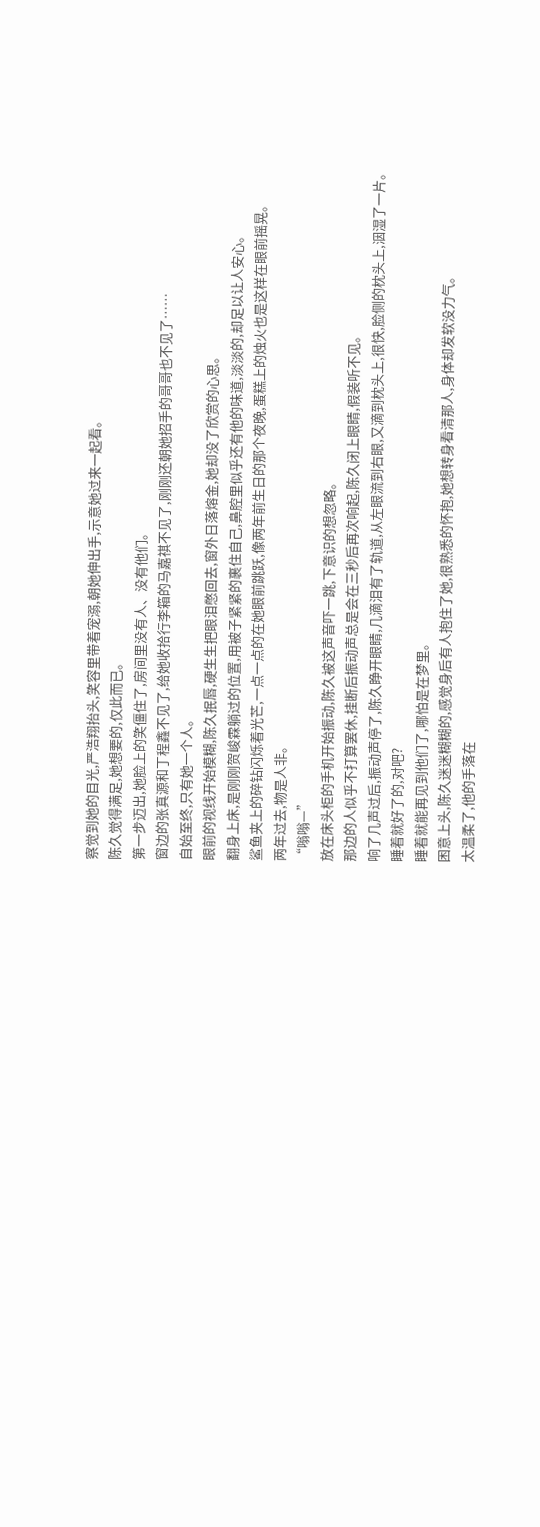察觉到她的目光,严浩翔抬头,笑容里带着宠溺,朝她伸出手,示意她过来一起看。
陈久觉得满足,她想要的,仅此而已。
第一步迈出,她脸上的笑僵住了,房间里没有人、没有他们。
窗边的张真源和丁程鑫不见了,给她收拾行李箱的马嘉祺不见了,刚刚还朝她招手的哥哥也不见了……
自始至终,只有她一个人。
眼前的视线开始模糊,陈久抿唇,硬生生把眼泪憋回去,窗外日落熔金,她却没了欣赏的心思。
翻身上床,是刚刚贺峻霖躺过的位置,用被子紧紧的裹住自己,鼻腔里似乎还有他的味道,淡淡的,却足以让人安心。
鲨鱼夹上的碎钻闪烁着光芒,一点一点的在她眼前跳跃,像两年前生日的那个夜晚,蛋糕上的烛火也是这样在眼前摇晃。
两年过去,物是人非。
“嗡嗡—”
放在床头柜的手机开始振动,陈久被这声音吓一跳,下意识的想忽略。
那边的人似乎不打算罢休,挂断后振动声总是会在三秒后再次响起,陈久闭上眼睛,假装听不见。
响了几声过后,振动声停了,陈久睁开眼睛,几滴泪有了轨道,从左眼流到右眼,又滴到枕头上,很快,脸侧的枕头上,洇湿了一片。
睡着就好了的,对吧?
睡着就能再见到他们了,哪怕是在梦里。
困意上头,陈久迷迷糊糊的,感觉身后有人抱住了她,很熟悉的怀抱,她想转身看清那人,身体却发软没力气。
太温柔了,他的手落在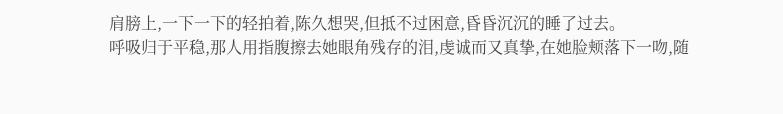肩膀上,一下一下的轻拍着,陈久想哭,但抵不过困意,昏昏沉沉的睡了过去。
呼吸归于平稳,那人用指腹擦去她眼角残存的泪,虔诚而又真挚,在她脸颊落下一吻,随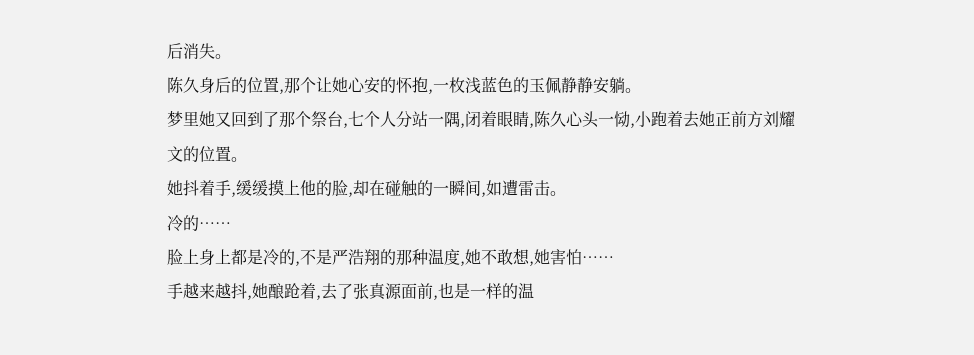后消失。
陈久身后的位置,那个让她心安的怀抱,一枚浅蓝色的玉佩静静安躺。
梦里她又回到了那个祭台,七个人分站一隅,闭着眼睛,陈久心头一恸,小跑着去她正前方刘耀文的位置。
她抖着手,缓缓摸上他的脸,却在碰触的一瞬间,如遭雷击。
冷的……
脸上身上都是冷的,不是严浩翔的那种温度,她不敢想,她害怕……
手越来越抖,她酿跄着,去了张真源面前,也是一样的温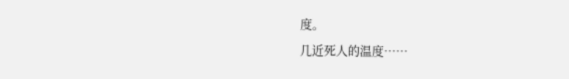度。
几近死人的温度……